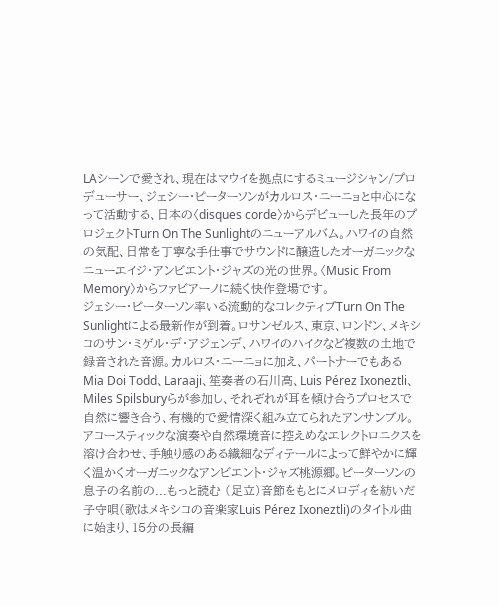LAシーンで愛され、現在はマウイを拠点にするミュージシャン/プロデューサー、ジェシー・ピーターソンがカルロス・ニーニョと中心になって活動する、日本の〈disques corde〉からデビューした長年のプロジェクトTurn On The Sunlightのニューアルバム。ハワイの自然の気配、日常を丁寧な手仕事でサウンドに醸造したオーガニックなニューエイジ・アンビエント・ジャズの光の世界。〈Music From Memory〉からファビアーノに続く快作登場です。
ジェシー・ピーターソン率いる流動的なコレクティブTurn On The Sunlightによる最新作が到着。ロサンゼルス、東京、ロンドン、メキシコのサン・ミゲル・デ・アジェンデ、ハワイのハイクなど複数の土地で録音された音源。カルロス・ニーニョに加え、パートナーでもあるMia Doi Todd、Laraaji、笙奏者の石川高、Luis Pérez Ixoneztli、Miles Spilsburyらが参加し、それぞれが耳を傾け合うプロセスで自然に響き合う、有機的で愛情深く組み立てられたアンサンブル。アコースティックな演奏や自然環境音に控えめなエレクトロニクスを溶け合わせ、手触り感のある繊細なディテールによって鮮やかに輝く温かくオーガニックなアンビエント・ジャズ桃源郷。ピーターソンの息子の名前の...もっと読む (足立)音節をもとにメロディを紡いだ子守唄(歌はメキシコの音楽家Luis Pérez Ixoneztli)のタイトル曲に始まり、15分の長編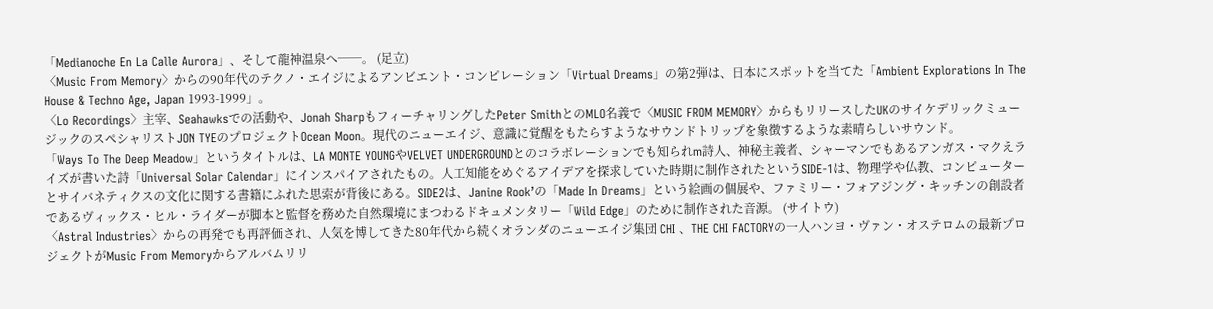「Medianoche En La Calle Aurora」、そして龍神温泉へ──。 (足立)
〈Music From Memory〉からの90年代のテクノ・エイジによるアンビエント・コンピレーション「Virtual Dreams」の第2弾は、日本にスポットを当てた「Ambient Explorations In The House & Techno Age, Japan 1993-1999」。
〈Lo Recordings〉主宰、Seahawksでの活動や、Jonah SharpもフィーチャリングしたPeter SmithとのMLO名義で〈MUSIC FROM MEMORY〉からもリリースしたUKのサイケデリックミュージックのスペシャリストJON TYEのプロジェクトOcean Moon。現代のニューエイジ、意識に覚醒をもたらすようなサウンドトリップを象徴するような素晴らしいサウンド。
「Ways To The Deep Meadow」というタイトルは、LA MONTE YOUNGやVELVET UNDERGROUNDとのコラボレーションでも知られm詩人、神秘主義者、シャーマンでもあるアンガス・マクえライズが書いた詩「Universal Solar Calendar」にインスパイアされたもの。人工知能をめぐるアイデアを探求していた時期に制作されたというSIDE-1は、物理学や仏教、コンピューターとサイバネティクスの文化に関する書籍にふれた思索が背後にある。SIDE2は、Janine Rook’の「Made In Dreams」という絵画の個展や、ファミリー・フォアジング・キッチンの創設者であるヴィックス・ヒル・ライダーが脚本と監督を務めた自然環境にまつわるドキュメンタリー「Wild Edge」のために制作された音源。 (サイトウ)
〈Astral Industries〉からの再発でも再評価され、人気を博してきた80年代から続くオランダのニューエイジ集団 CHI 、THE CHI FACTORYの一人ハンヨ・ヴァン・オステロムの最新プロジェクトがMusic From Memoryからアルバムリリ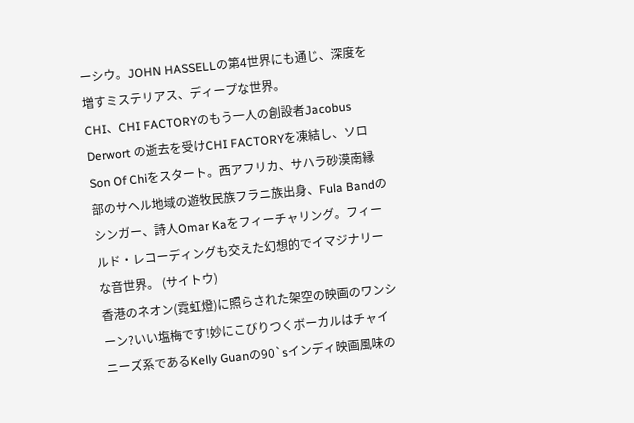ーシウ。JOHN HASSELLの第4世界にも通じ、深度を増すミステリアス、ディープな世界。
CHI、CHI FACTORYのもう一人の創設者Jacobus Derwort の逝去を受けCHI FACTORYを凍結し、ソロSon Of Chiをスタート。西アフリカ、サハラ砂漠南縁部のサヘル地域の遊牧民族フラニ族出身、Fula Bandのシンガー、詩人Omar Kaをフィーチャリング。フィールド・レコーディングも交えた幻想的でイマジナリーな音世界。 (サイトウ)
香港のネオン(霓虹燈)に照らされた架空の映画のワンシーン?いい塩梅です!妙にこびりつくボーカルはチャイニーズ系であるKelly Guanの90`sインディ映画風味の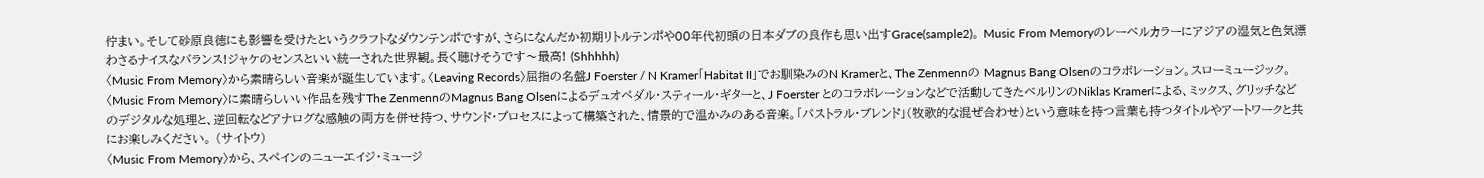佇まい。そして砂原良徳にも影響を受けたというクラフトなダウンテンポですが、さらになんだか初期リトルテンポや00年代初頭の日本ダブの良作も思い出すGrace(sample2)。 Music From Memoryのレーベルカラーにアジアの湿気と色気漂わさるナイスなバランス!ジャケのセンスといい統一された世界観。長く聴けそうです〜最高! (Shhhhh)
〈Music From Memory〉から素晴らしい音楽が誕生しています。〈Leaving Records〉屈指の名盤J Foerster / N Kramer「Habitat II」でお馴染みのN Kramerと、The Zenmennの Magnus Bang Olsenのコラボレーション。スローミュージック。
〈Music From Memory〉に素晴らしいい作品を残すThe ZenmennのMagnus Bang Olsenによるデュオペダル・スティール・ギターと、J Foerster とのコラボレーションなどで活動してきたベルリンのNiklas Kramerによる、ミックス、グリッチなどのデジタルな処理と、逆回転などアナログな感触の両方を併せ持つ、サウンド・プロセスによって構築された、情景的で温かみのある音楽。「パストラル・ブレンド」(牧歌的な混ぜ合わせ)という意味を持つ言葉も持つタイトルやアートワークと共にお楽しみください。 (サイトウ)
〈Music From Memory〉から、スペインのニューエイジ・ミュージ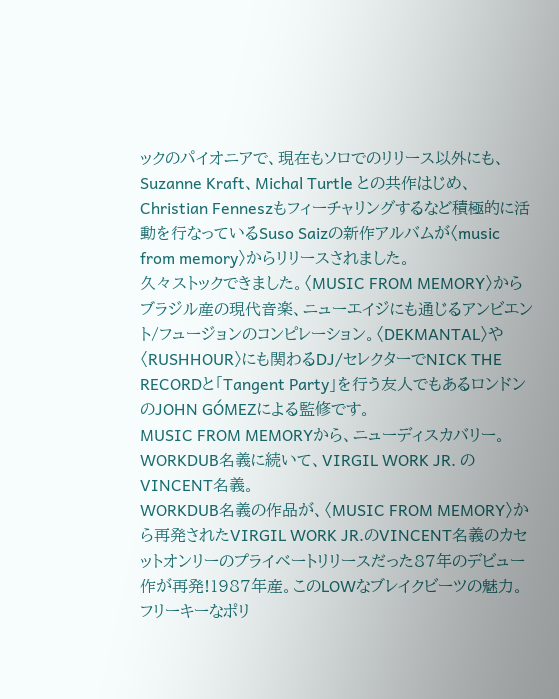ックのパイオニアで、現在もソロでのリリース以外にも、Suzanne Kraft、Michal Turtle との共作はじめ、Christian Fenneszもフィーチャリングするなど積極的に活動を行なっているSuso Saizの新作アルバムが〈music from memory〉からリリースされました。
久々ストックできました。〈MUSIC FROM MEMORY〉からブラジル産の現代音楽、ニューエイジにも通じるアンビエント/フュージョンのコンピレーション。〈DEKMANTAL〉や〈RUSHHOUR〉にも関わるDJ/セレクターでNICK THE RECORDと「Tangent Party」を行う友人でもあるロンドンのJOHN GÓMEZによる監修です。
MUSIC FROM MEMORYから、ニューディスカバリー。WORKDUB名義に続いて、VIRGIL WORK JR. のVINCENT名義。
WORKDUB名義の作品が、〈MUSIC FROM MEMORY〉から再発されたVIRGIL WORK JR.のVINCENT名義のカセットオンリーのプライベートリリースだった87年のデビュー作が再発!1987年産。このLOWなブレイクビーツの魅力。フリーキーなポリ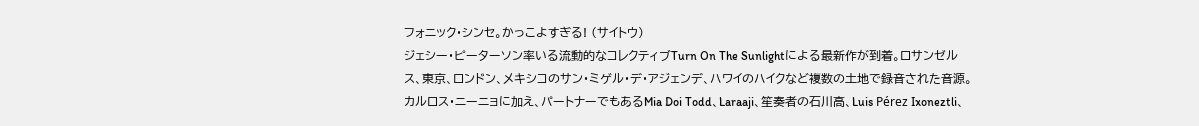フォニック・シンセ。かっこよすぎる! (サイトウ)
ジェシー・ピーターソン率いる流動的なコレクティブTurn On The Sunlightによる最新作が到着。ロサンゼルス、東京、ロンドン、メキシコのサン・ミゲル・デ・アジェンデ、ハワイのハイクなど複数の土地で録音された音源。カルロス・ニーニョに加え、パートナーでもあるMia Doi Todd、Laraaji、笙奏者の石川高、Luis Pérez Ixoneztli、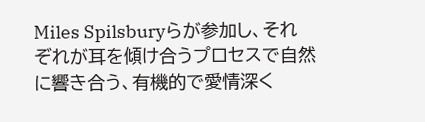Miles Spilsburyらが参加し、それぞれが耳を傾け合うプロセスで自然に響き合う、有機的で愛情深く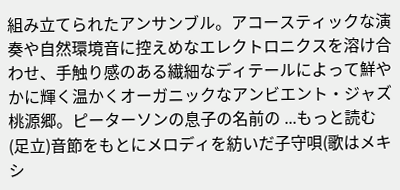組み立てられたアンサンブル。アコースティックな演奏や自然環境音に控えめなエレクトロニクスを溶け合わせ、手触り感のある繊細なディテールによって鮮やかに輝く温かくオーガニックなアンビエント・ジャズ桃源郷。ピーターソンの息子の名前の ...もっと読む (足立)音節をもとにメロディを紡いだ子守唄(歌はメキシ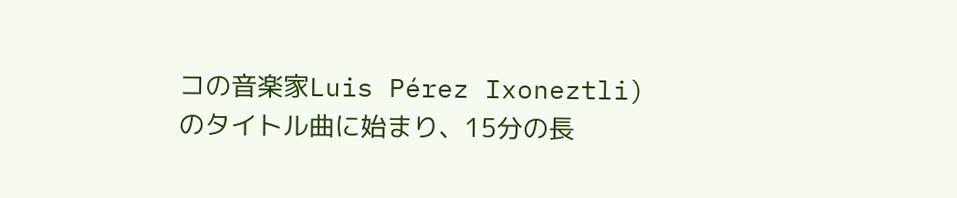コの音楽家Luis Pérez Ixoneztli)のタイトル曲に始まり、15分の長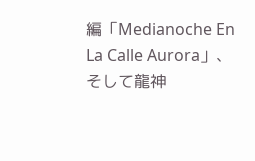編「Medianoche En La Calle Aurora」、そして龍神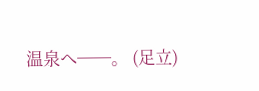温泉へ──。 (足立)